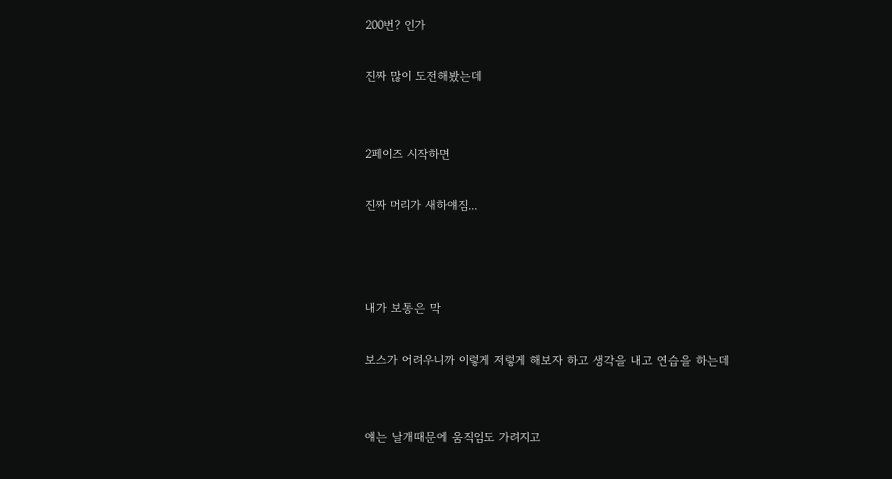200번? 인가

진짜 많이 도전해봤는데


2페이즈 시작하면

진짜 머리가 새하얘짐...



내가 보통은 막

보스가 어려우니까 이렇게 저렇게 해보자 하고 생각을 내고 연습을 하는데


얘는 날개때문에 움직임도 가려지고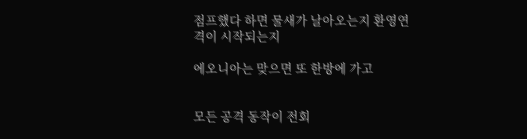점프했다 하면 물새가 날아오는지 환영연격이 시작되는지

에오니아는 맞으면 또 한방에 가고


모든 공격 동작이 전회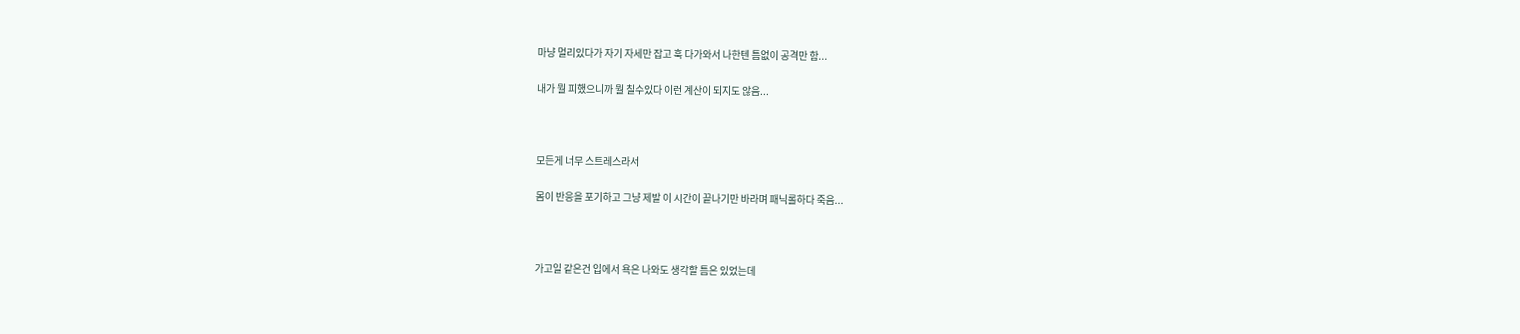마냥 멀리있다가 자기 자세만 잡고 훅 다가와서 나한텐 틈없이 공격만 함...

내가 뭘 피했으니까 뭘 칠수있다 이런 계산이 되지도 않음...



모든게 너무 스트레스라서

몸이 반응을 포기하고 그냥 제발 이 시간이 끝나기만 바라며 패닉롤하다 죽음...



가고일 같은건 입에서 욕은 나와도 생각할 틈은 있었는데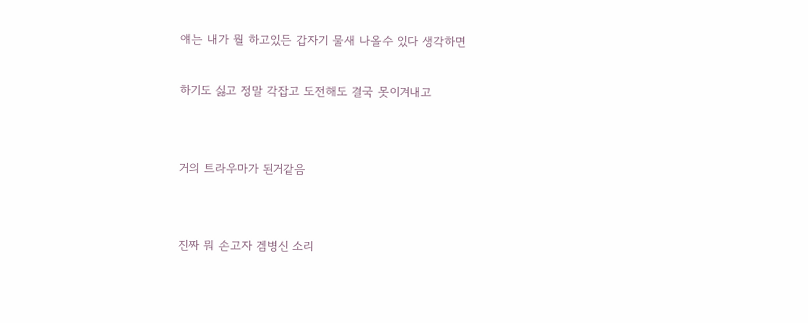얘는 내가 뭘 하고있든 갑자기 물새 나올수 있다 생각하면

하기도 싫고 정말 각잡고 도전해도 결국 못이겨내고


거의 트라우마가 된거같음


진짜 뭐 손고자 겜병신 소리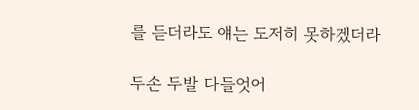를 듣더라도 얘는 도저히 못하겠더라

두손 두발 다들엇어